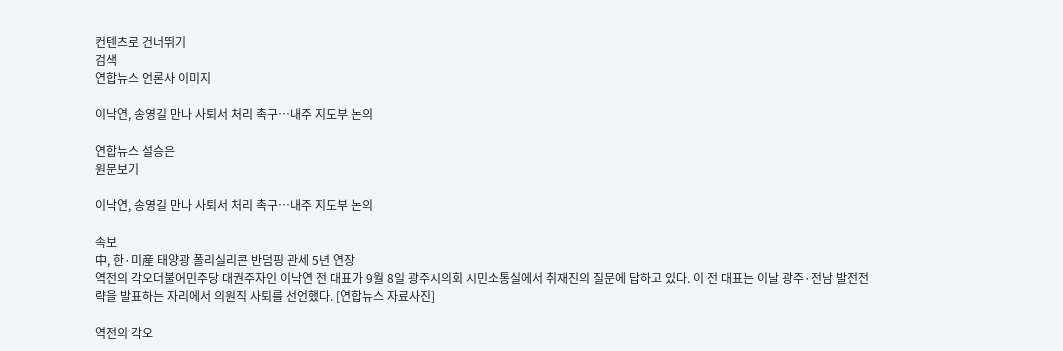컨텐츠로 건너뛰기
검색
연합뉴스 언론사 이미지

이낙연, 송영길 만나 사퇴서 처리 촉구…내주 지도부 논의

연합뉴스 설승은
원문보기

이낙연, 송영길 만나 사퇴서 처리 촉구…내주 지도부 논의

속보
中, 한·미産 태양광 폴리실리콘 반덤핑 관세 5년 연장
역전의 각오더불어민주당 대권주자인 이낙연 전 대표가 9월 8일 광주시의회 시민소통실에서 취재진의 질문에 답하고 있다. 이 전 대표는 이날 광주·전남 발전전략을 발표하는 자리에서 의원직 사퇴를 선언했다. [연합뉴스 자료사진]

역전의 각오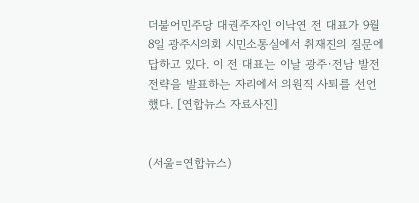더불어민주당 대권주자인 이낙연 전 대표가 9월 8일 광주시의회 시민소통실에서 취재진의 질문에 답하고 있다. 이 전 대표는 이날 광주·전남 발전전략을 발표하는 자리에서 의원직 사퇴를 선언했다. [연합뉴스 자료사진]


(서울=연합뉴스)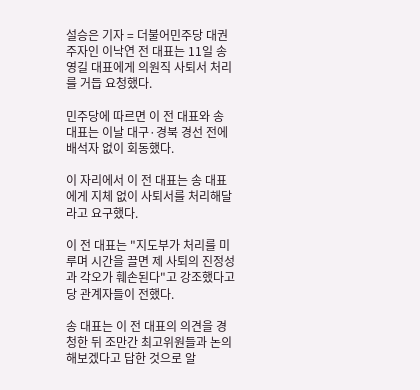설승은 기자 = 더불어민주당 대권주자인 이낙연 전 대표는 11일 송영길 대표에게 의원직 사퇴서 처리를 거듭 요청했다.

민주당에 따르면 이 전 대표와 송 대표는 이날 대구·경북 경선 전에 배석자 없이 회동했다.

이 자리에서 이 전 대표는 송 대표에게 지체 없이 사퇴서를 처리해달라고 요구했다.

이 전 대표는 "지도부가 처리를 미루며 시간을 끌면 제 사퇴의 진정성과 각오가 훼손된다"고 강조했다고 당 관계자들이 전했다.

송 대표는 이 전 대표의 의견을 경청한 뒤 조만간 최고위원들과 논의해보겠다고 답한 것으로 알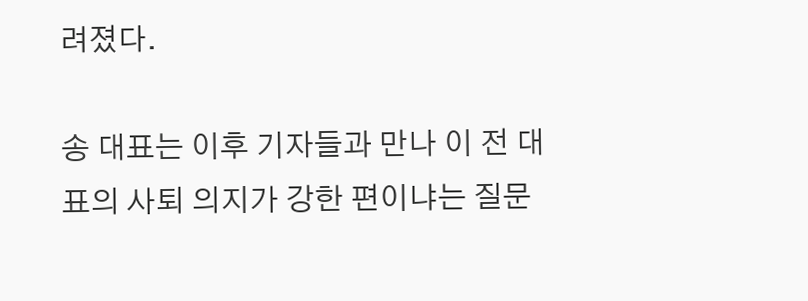려졌다.

송 대표는 이후 기자들과 만나 이 전 대표의 사퇴 의지가 강한 편이냐는 질문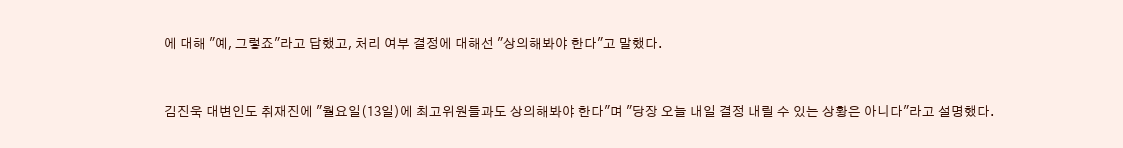에 대해 "예, 그렇죠"라고 답했고, 처리 여부 결정에 대해선 "상의해봐야 한다"고 말했다.


김진욱 대변인도 취재진에 "월요일(13일)에 최고위원들과도 상의해봐야 한다"며 "당장 오늘 내일 결정 내릴 수 있는 상황은 아니다"라고 설명했다.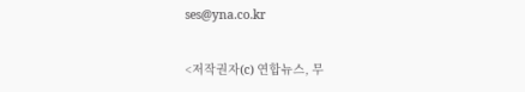ses@yna.co.kr

<저작권자(c) 연합뉴스, 무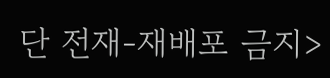단 전재-재배포 금지>